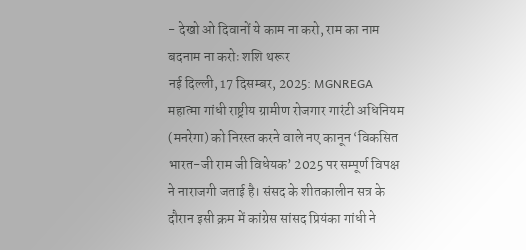- देखो ओ दिवानों ये काम ना करो, राम का नाम बदनाम ना करोः शशि थरूर
नई दिल्ली, 17 दिसम्बर, 2025: MGNREGA महात्मा गांधी राष्ट्रीय ग्रामीण रोजगार गारंटी अधिनियम (मनरेगा) को निरस्त करने वाले नए कानून ‘विकसित भारत-जी राम जी विधेयक’ 2025 पर सम्पूर्ण विपक्ष ने नाराजगी जताई है। संसद के शीतकालीन सत्र के दौरान इसी क्रम में कांग्रेस सांसद प्रियंका गांधी ने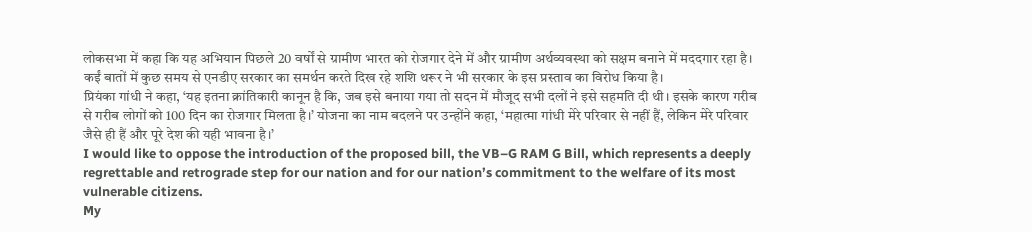लोकसभा में कहा कि यह अभियान पिछले 20 वर्षों से ग्रामीण भारत को रोजगार देने में और ग्रामीण अर्थव्यवस्था को सक्षम बनाने में मददगार रहा है। कईं बातों में कुछ समय से एनडीए सरकार का समर्थन करते दिख रहे शशि थरूर ने भी सरकार के इस प्रस्ताव का विरोध किया है।
प्रियंका गांधी ने कहा, ‘यह इतना क्रांतिकारी कानून है कि, जब इसे बनाया गया तो सदन में मौजूद सभी दलों ने इसे सहमति दी थी। इसके कारण गरीब से गरीब लोगों को 100 दिन का रोजगार मिलता है।’ योजना का नाम बदलने पर उन्होंने कहा, ‘महात्मा गांधी मेरे परिवार से नहीं हैं, लेकिन मेरे परिवार जैसे ही हैं और पूरे देश की यही भावना है।’
I would like to oppose the introduction of the proposed bill, the VB–G RAM G Bill, which represents a deeply regrettable and retrograde step for our nation and for our nation’s commitment to the welfare of its most vulnerable citizens.
My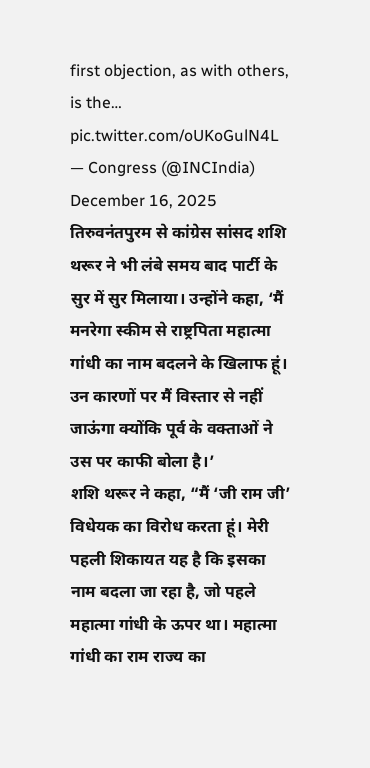first objection, as with others, is the… pic.twitter.com/oUKoGulN4L
— Congress (@INCIndia) December 16, 2025
तिरुवनंतपुरम से कांग्रेस सांसद शशि थरूर ने भी लंबे समय बाद पार्टी के सुर में सुर मिलाया। उन्होंने कहा, ‘मैं मनरेगा स्कीम से राष्ट्रपिता महात्मा गांधी का नाम बदलने के खिलाफ हूं। उन कारणों पर मैं विस्तार से नहीं जाऊंगा क्योंकि पूर्व के वक्ताओं ने उस पर काफी बोला है।’
शशि थरूर ने कहा, “मैं ‘जी राम जी’ विधेयक का विरोध करता हूं। मेरी पहली शिकायत यह है कि इसका नाम बदला जा रहा है, जो पहले महात्मा गांधी के ऊपर था। महात्मा गांधी का राम राज्य का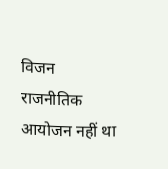विजन राजनीतिक आयोजन नहीं था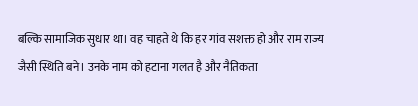बल्कि सामाजिक सुधार था। वह चाहते थे कि हर गांव सशक्त हो और राम राज्य जैसी स्थिति बने। उनके नाम को हटाना गलत है और नैतिकता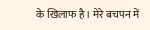के खिलाफ है। मेरे बचपन में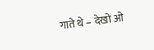गाते थे – देखो ओ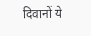दिवानों ये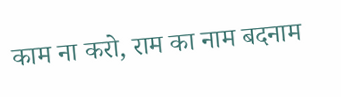काम ना करो, राम का नाम बदनाम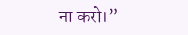ना करो।”